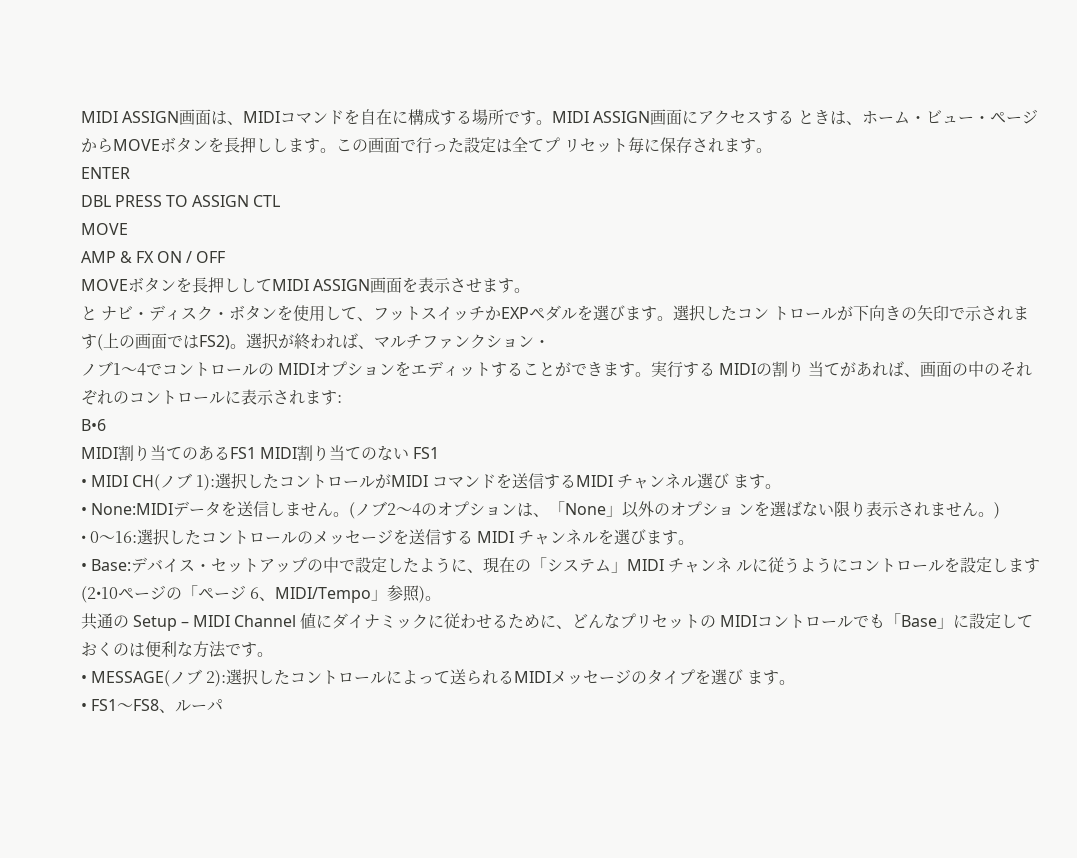MIDI ASSIGN画面は、MIDIコマンドを自在に構成する場所です。MIDI ASSIGN画面にアクセスする ときは、ホーム・ビュー・ページからMOVEボタンを長押しします。この画面で行った設定は全てプ リセット毎に保存されます。
ENTER
DBL PRESS TO ASSIGN CTL
MOVE
AMP & FX ON / OFF
MOVEボタンを長押ししてMIDI ASSIGN画面を表示させます。
と ナビ・ディスク・ボタンを使用して、フットスイッチかEXPペダルを選びます。選択したコン トロールが下向きの矢印で示されます(上の画面ではFS2)。選択が終われば、マルチファンクション・
ノブ1〜4でコントロールの MIDIオプションをエディットすることができます。実行する MIDIの割り 当てがあれば、画面の中のそれぞれのコントロールに表示されます:
B•6
MIDI割り当てのあるFS1 MIDI割り当てのない FS1
• MIDI CH(ノブ 1):選択したコントロールがMIDI コマンドを送信するMIDI チャンネル選び ます。
• None:MIDIデータを送信しません。(ノブ2〜4のオプションは、「None」以外のオプショ ンを選ばない限り表示されません。)
• 0〜16:選択したコントロールのメッセージを送信する MIDI チャンネルを選びます。
• Base:デバイス・セットアップの中で設定したように、現在の「システム」MIDI チャンネ ルに従うようにコントロールを設定します(2•10ページの「ページ 6、MIDI/Tempo」参照)。
共通の Setup – MIDI Channel 値にダイナミックに従わせるために、どんなプリセットの MIDIコントロールでも「Base」に設定しておくのは便利な方法です。
• MESSAGE(ノブ 2):選択したコントロールによって送られるMIDIメッセージのタイプを選び ます。
• FS1〜FS8、ルーパ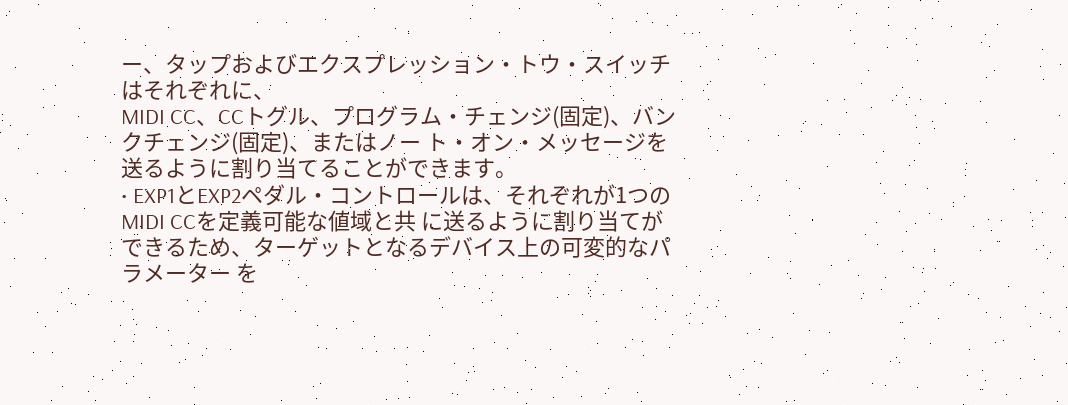ー、タップおよびエクスプレッション・トウ・スイッチはそれぞれに、
MIDI CC、CCトグル、プログラム・チェンジ(固定)、バンクチェンジ(固定)、またはノー ト・オン・メッセージを送るように割り当てることができます。
• EXP1とEXP2ペダル・コントロールは、それぞれが1つのMIDI CCを定義可能な値域と共 に送るように割り当てができるため、ターゲットとなるデバイス上の可変的なパラメーター を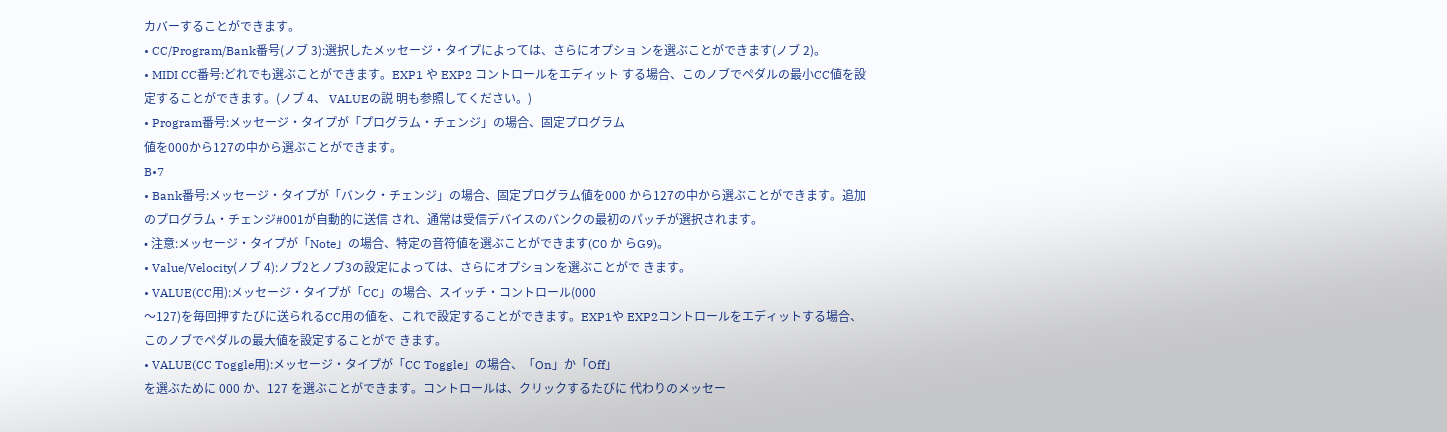カバーすることができます。
• CC/Program/Bank番号(ノブ 3):選択したメッセージ・タイプによっては、さらにオプショ ンを選ぶことができます(ノブ 2)。
• MIDI CC番号:どれでも選ぶことができます。EXP1 や EXP2 コントロールをエディット する場合、このノブでペダルの最小CC値を設定することができます。(ノブ 4、 VALUEの説 明も参照してください。)
• Program番号:メッセージ・タイプが「プログラム・チェンジ」の場合、固定プログラム
値を000から127の中から選ぶことができます。
B•7
• Bank番号:メッセージ・タイプが「バンク・チェンジ」の場合、固定プログラム値を000 から127の中から選ぶことができます。追加のプログラム・チェンジ#001が自動的に送信 され、通常は受信デバイスのバンクの最初のパッチが選択されます。
• 注意:メッセージ・タイプが「Note」の場合、特定の音符値を選ぶことができます(C0 か らG9)。
• Value/Velocity(ノブ 4):ノブ2とノブ3の設定によっては、さらにオプションを選ぶことがで きます。
• VALUE(CC用):メッセージ・タイプが「CC」の場合、スイッチ・コントロール(000
〜127)を毎回押すたびに送られるCC用の値を、これで設定することができます。EXP1や EXP2コントロールをエディットする場合、このノブでペダルの最大値を設定することがで きます。
• VALUE(CC Toggle用):メッセージ・タイプが「CC Toggle」の場合、「On」か「Off」
を選ぶために 000 か、127 を選ぶことができます。コントロールは、クリックするたびに 代わりのメッセー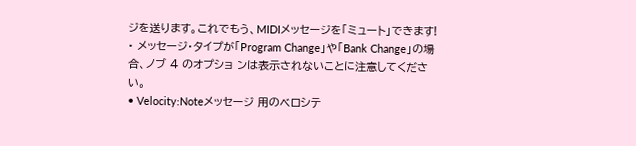ジを送ります。これでもう、MIDIメッセージを「ミュート」できます!
• メッセージ・タイプが「Program Change」や「Bank Change」の場合、ノブ 4 のオプショ ンは表示されないことに注意してください。
• Velocity:Noteメッセージ 用のベロシテ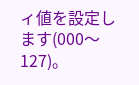ィ値を設定します(000〜127)。